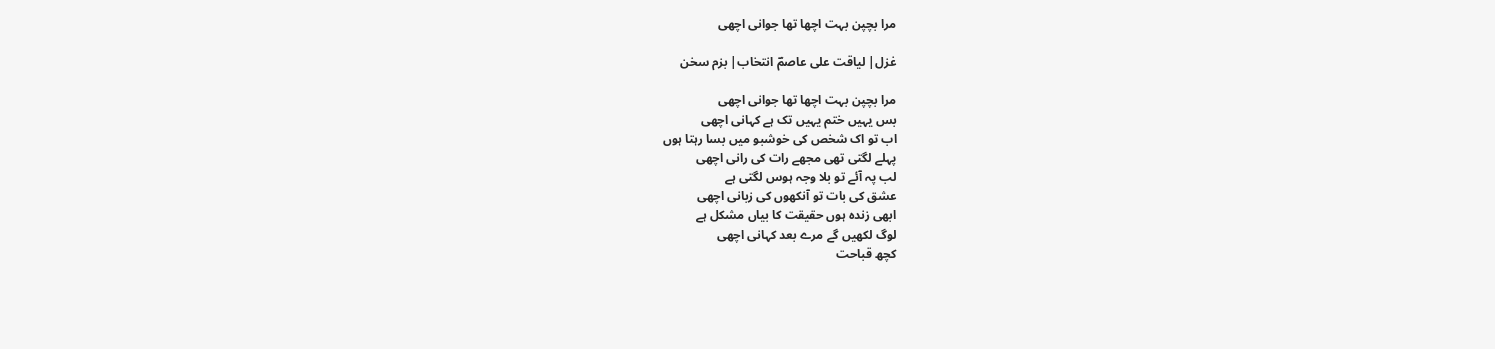مرا بچپن بہت اچھا تھا جوانی اچھی

غزل| لیاقت علی عاصمؔ انتخاب| بزم سخن

مرا بچپن بہت اچھا تھا جوانی اچھی
بس یہیں ختم یہیں تک ہے کہانی اچھی
اب تو اک شخص کی خوشبو میں بسا رہتا ہوں
پہلے لگتی تھی مجھے رات کی رانی اچھی
لب پہ آئے تو بلا وجہ ہوس لگتی ہے
عشق کی بات تو آنکھوں کی زبانی اچھی
ابھی زندہ ہوں حقیقت کا بیاں مشکل ہے
لوگ لکھیں گے مرے بعد کہانی اچھی
کچھ قباحت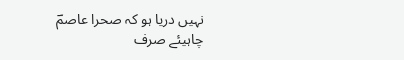نہیں دریا ہو کہ صحرا عاصمؔ
چاہیئے صرف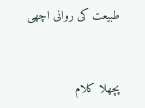طبیعت کی روانی اچھی


پچھلا کلام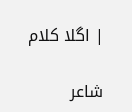| اگلا کلام

شاعر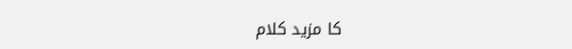کا مزید کلام